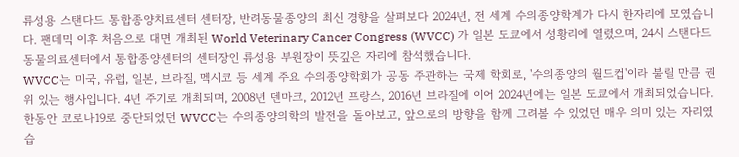류성용 스탠다드 통합종양치료센터 센터장, 반려동물종양의 최신 경향을 살펴보다 2024년, 전 세계 수의종양학계가 다시 한자리에 모였습니다. 팬데믹 이후 처음으로 대면 개최된 World Veterinary Cancer Congress (WVCC) 가 일본 도쿄에서 성황리에 열렸으며, 24시 스탠다드동물의료센터에서 통합종양센터의 센터장인 류성용 부원장이 뜻깊은 자리에 참석했습니다.
WVCC는 미국, 유럽, 일본, 브라질, 멕시코 등 세계 주요 수의종양학회가 공동 주관하는 국제 학회로, '수의종양의 월드컵'이라 불릴 만큼 권위 있는 행사입니다. 4년 주기로 개최되며, 2008년 덴마크, 2012년 프랑스, 2016년 브라질에 이어 2024년에는 일본 도쿄에서 개최되었습니다. 한동안 코로나19로 중단되었던 WVCC는 수의종양의학의 발전을 돌아보고, 앞으로의 방향을 함께 그려볼 수 있었던 매우 의미 있는 자리였습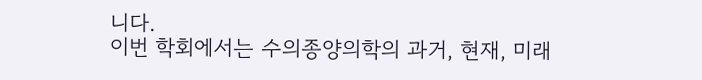니다.
이번 학회에서는 수의종양의학의 과거, 현재, 미래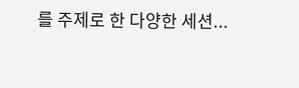를 주제로 한 다양한 세션...